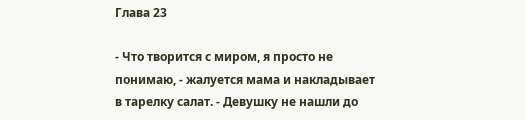Глава 23

- Что творится с миром, я просто не понимаю, - жалуется мама и накладывает в тарелку салат. - Девушку не нашли до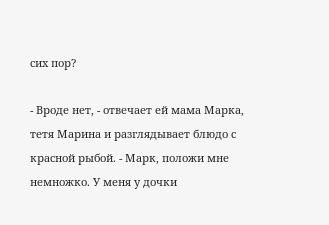сих пор?

- Вроде нет, - отвечает ей мама Марка, тетя Марина и разглядывает блюдо с красной рыбой. - Марк, положи мне немножко. У меня у дочки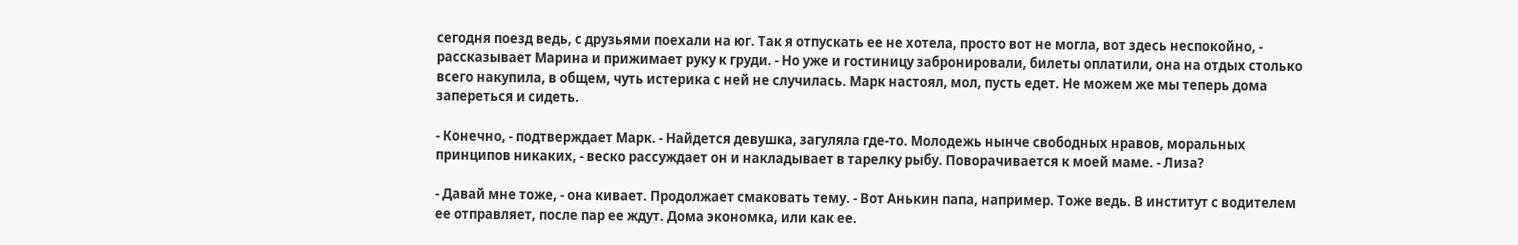сегодня поезд ведь, с друзьями поехали на юг. Так я отпускать ее не хотела, просто вот не могла, вот здесь неспокойно, - рассказывает Марина и прижимает руку к груди. - Но уже и гостиницу забронировали, билеты оплатили, она на отдых столько всего накупила, в общем, чуть истерика с ней не случилась. Марк настоял, мол, пусть едет. Не можем же мы теперь дома запереться и сидеть.

- Конечно, - подтверждает Марк. - Найдется девушка, загуляла где-то. Молодежь нынче свободных нравов, моральных принципов никаких, - веско рассуждает он и накладывает в тарелку рыбу. Поворачивается к моей маме. - Лиза?

- Давай мне тоже, - она кивает. Продолжает смаковать тему. - Вот Анькин папа, например. Тоже ведь. В институт с водителем ее отправляет, после пар ее ждут. Дома экономка, или как ее.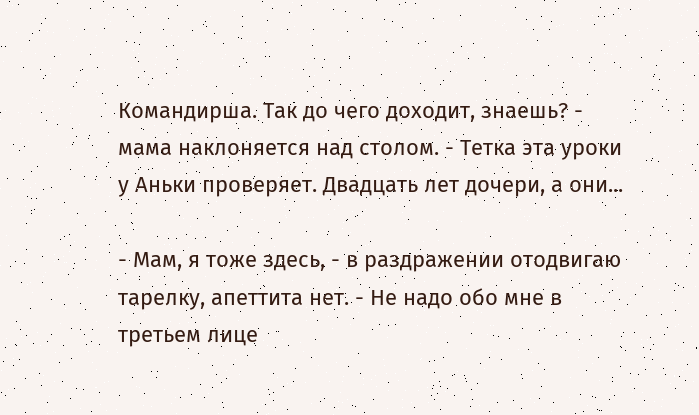Командирша. Так до чего доходит, знаешь? - мама наклоняется над столом. - Тетка эта уроки у Аньки проверяет. Двадцать лет дочери, а они...

- Мам, я тоже здесь, - в раздражении отодвигаю тарелку, апеттита нет. - Не надо обо мне в третьем лице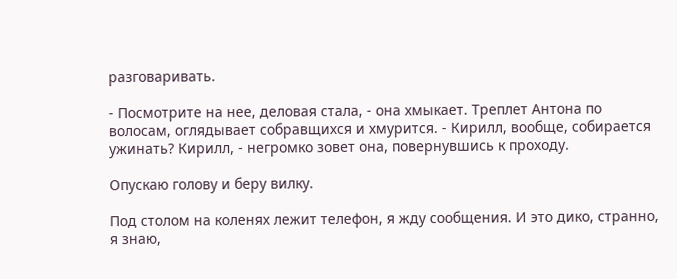разговаривать.

- Посмотрите на нее, деловая стала, - она хмыкает. Треплет Антона по волосам, оглядывает собравщихся и хмурится. - Кирилл, вообще, собирается ужинать? Кирилл, - негромко зовет она, повернувшись к проходу.

Опускаю голову и беру вилку.

Под столом на коленях лежит телефон, я жду сообщения. И это дико, странно, я знаю,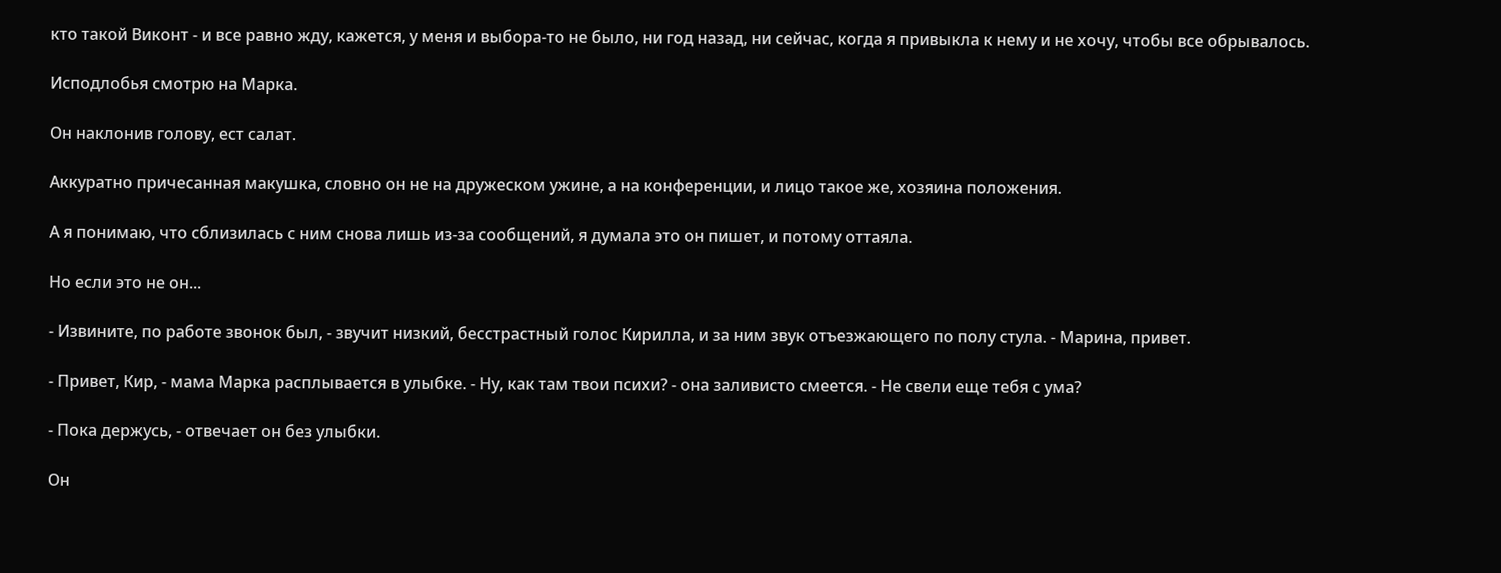кто такой Виконт - и все равно жду, кажется, у меня и выбора-то не было, ни год назад, ни сейчас, когда я привыкла к нему и не хочу, чтобы все обрывалось.

Исподлобья смотрю на Марка.

Он наклонив голову, ест салат.

Аккуратно причесанная макушка, словно он не на дружеском ужине, а на конференции, и лицо такое же, хозяина положения.

А я понимаю, что сблизилась с ним снова лишь из-за сообщений, я думала это он пишет, и потому оттаяла.

Но если это не он...

- Извините, по работе звонок был, - звучит низкий, бесстрастный голос Кирилла, и за ним звук отъезжающего по полу стула. - Марина, привет.

- Привет, Кир, - мама Марка расплывается в улыбке. - Ну, как там твои психи? - она заливисто смеется. - Не свели еще тебя с ума?

- Пока держусь, - отвечает он без улыбки.

Он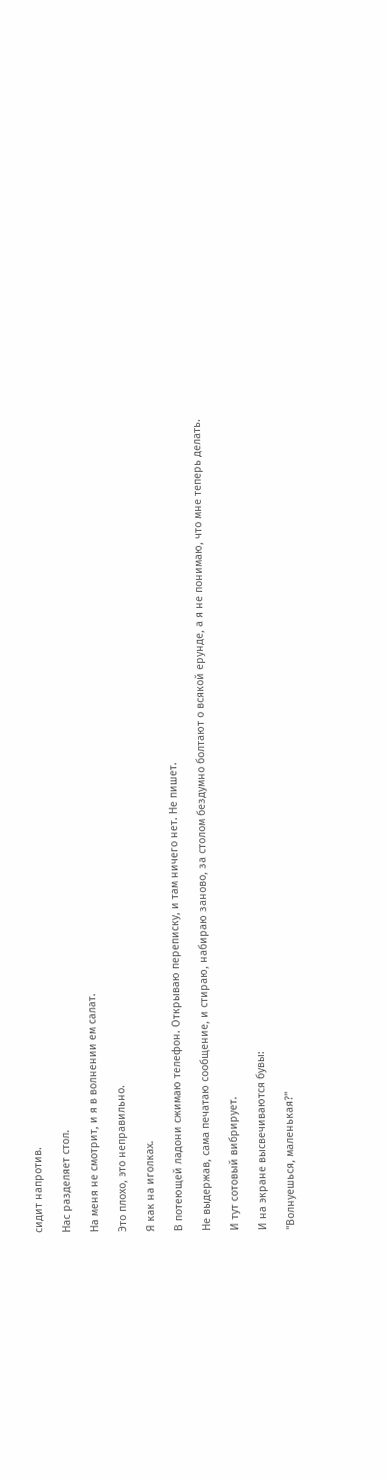сидит напротив.

Нас разделяет стол.

На меня не смотрит, и я в волнении ем салат.

Это плохо, это неправильно.

Я как на иголках.

В потеющей ладони сжимаю телефон. Открываю переписку, и там ничего нет. Не пишет.

Не выдержав, сама печатаю сообщение, и стираю, набираю заново, за столом бездумно болтают о всякой ерунде, а я не понимаю, что мне теперь делать.

И тут сотовый вибрирует.

И на экране высвечиваются бувы:

"Волнуешься, маленькая?"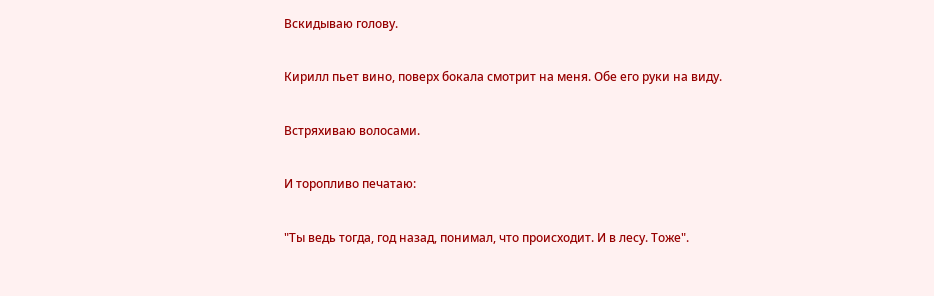Вскидываю голову.

Кирилл пьет вино, поверх бокала смотрит на меня. Обе его руки на виду.

Встряхиваю волосами.

И торопливо печатаю:

"Ты ведь тогда, год назад, понимал, что происходит. И в лесу. Тоже".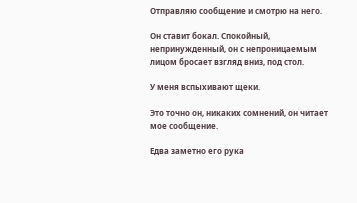Отправляю сообщение и смотрю на него.

Он ставит бокал. Спокойный, непринужденный, он с непроницаемым лицом бросает взгляд вниз, под стол.

У меня вспыхивают щеки.

Это точно он, никаких сомнений, он читает мое сообщение.

Едва заметно его рука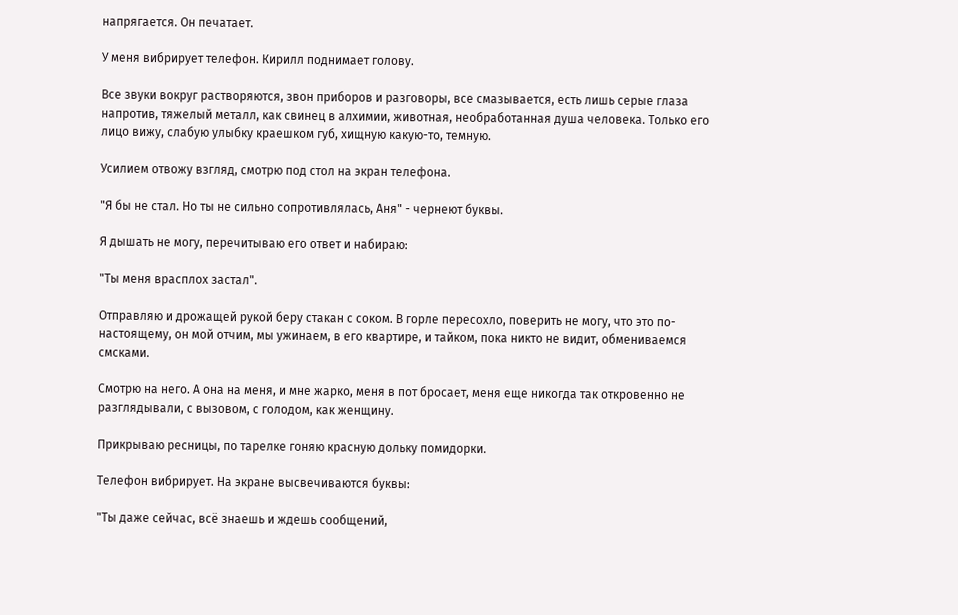напрягается. Он печатает.

У меня вибрирует телефон. Кирилл поднимает голову.

Все звуки вокруг растворяются, звон приборов и разговоры, все смазывается, есть лишь серые глаза напротив, тяжелый металл, как свинец в алхимии, животная, необработанная душа человека. Только его лицо вижу, слабую улыбку краешком губ, хищную какую-то, темную.

Усилием отвожу взгляд, смотрю под стол на экран телефона.

"Я бы не стал. Но ты не сильно сопротивлялась, Аня" - чернеют буквы.

Я дышать не могу, перечитываю его ответ и набираю:

"Ты меня врасплох застал".

Отправляю и дрожащей рукой беру стакан с соком. В горле пересохло, поверить не могу, что это по-настоящему, он мой отчим, мы ужинаем, в его квартире, и тайком, пока никто не видит, обмениваемся смсками.

Смотрю на него. А она на меня, и мне жарко, меня в пот бросает, меня еще никогда так откровенно не разглядывали, с вызовом, с голодом, как женщину.

Прикрываю ресницы, по тарелке гоняю красную дольку помидорки.

Телефон вибрирует. На экране высвечиваются буквы:

"Ты даже сейчас, всё знаешь и ждешь сообщений,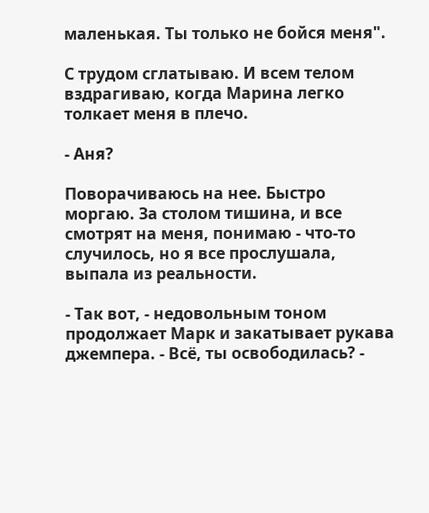маленькая. Ты только не бойся меня".

С трудом сглатываю. И всем телом вздрагиваю, когда Марина легко толкает меня в плечо.

- Аня?

Поворачиваюсь на нее. Быстро моргаю. За столом тишина, и все смотрят на меня, понимаю - что-то случилось, но я все прослушала, выпала из реальности.

- Так вот, - недовольным тоном продолжает Марк и закатывает рукава джемпера. - Всё, ты освободилась? -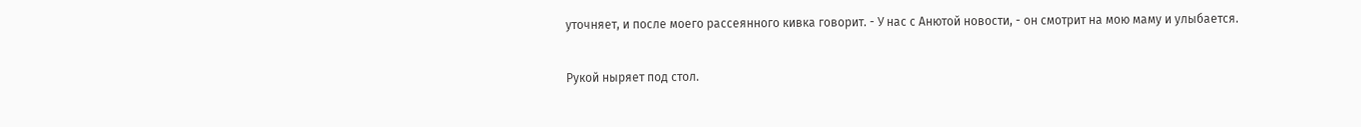уточняет, и после моего рассеянного кивка говорит. - У нас с Анютой новости, - он смотрит на мою маму и улыбается.

Рукой ныряет под стол.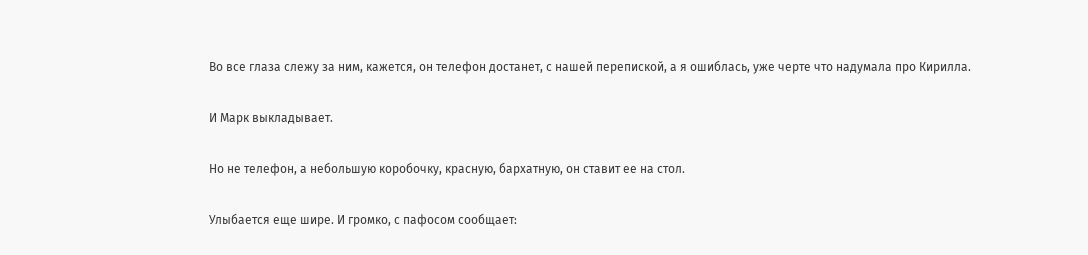Во все глаза слежу за ним, кажется, он телефон достанет, с нашей перепиской, а я ошиблась, уже черте что надумала про Кирилла.

И Марк выкладывает.

Но не телефон, а небольшую коробочку, красную, бархатную, он ставит ее на стол.

Улыбается еще шире. И громко, с пафосом сообщает: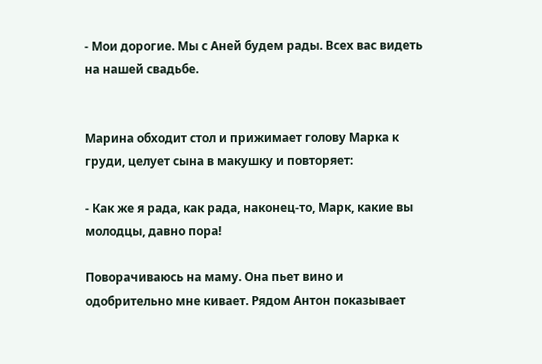- Мои дорогие. Мы с Аней будем рады. Всех вас видеть на нашей свадьбе.


Марина обходит стол и прижимает голову Марка к груди, целует сына в макушку и повторяет:

- Как же я рада, как рада, наконец-то, Марк, какие вы молодцы, давно пора!

Поворачиваюсь на маму. Она пьет вино и одобрительно мне кивает. Рядом Антон показывает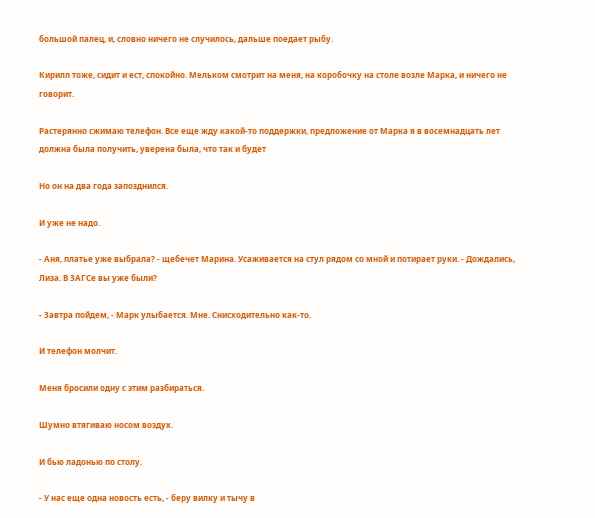большой палец, и, словно ничего не случилось, дальше поедает рыбу.

Кирилл тоже, сидит и ест, спокойно. Мельком смотрит на меня, на коробочку на столе возле Марка, и ничего не говорит.

Растерянно сжимаю телефон. Все еще жду какой-то поддержки, предложение от Марка я в восемнадцать лет должна была получить, уверена была, что так и будет

Но он на два года запозднился.

И уже не надо.

- Аня, платье уже выбрала? - щебечет Марина. Усаживается на стул рядом со мной и потирает руки. - Дождались, Лиза. В ЗАГСе вы уже были?

- Завтра пойдем, - Марк улыбается. Мне. Снисходительно как-то.

И телефон молчит.

Меня бросили одну с этим разбираться.

Шумно втягиваю носом воздух.

И бью ладонью по столу.

- У нас еще одна новость есть, - беру вилку и тычу в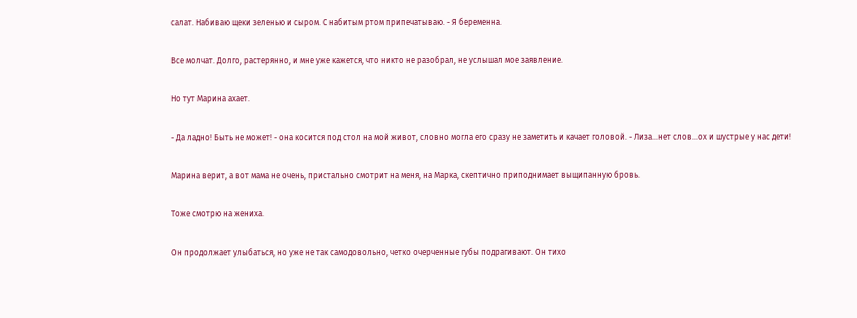салат. Набиваю щеки зеленью и сыром. С набитым ртом припечатываю. - Я беременна.

Все молчат. Долго, растерянно, и мне уже кажется, что никто не разобрал, не услышал мое заявление.

Но тут Марина ахает.

- Да ладно! Быть не может! - она косится под стол на мой живот, словно могла его сразу не заметить и качает головой. - Лиза...нет слов...ох и шустрые у нас дети!

Марина верит, а вот мама не очень, пристально смотрит на меня, на Марка, скептично приподнимает выщипанную бровь.

Тоже смотрю на жениха.

Он продолжает улыбаться, но уже не так самодовольно, четко очерченные губы подрагивают. Он тихо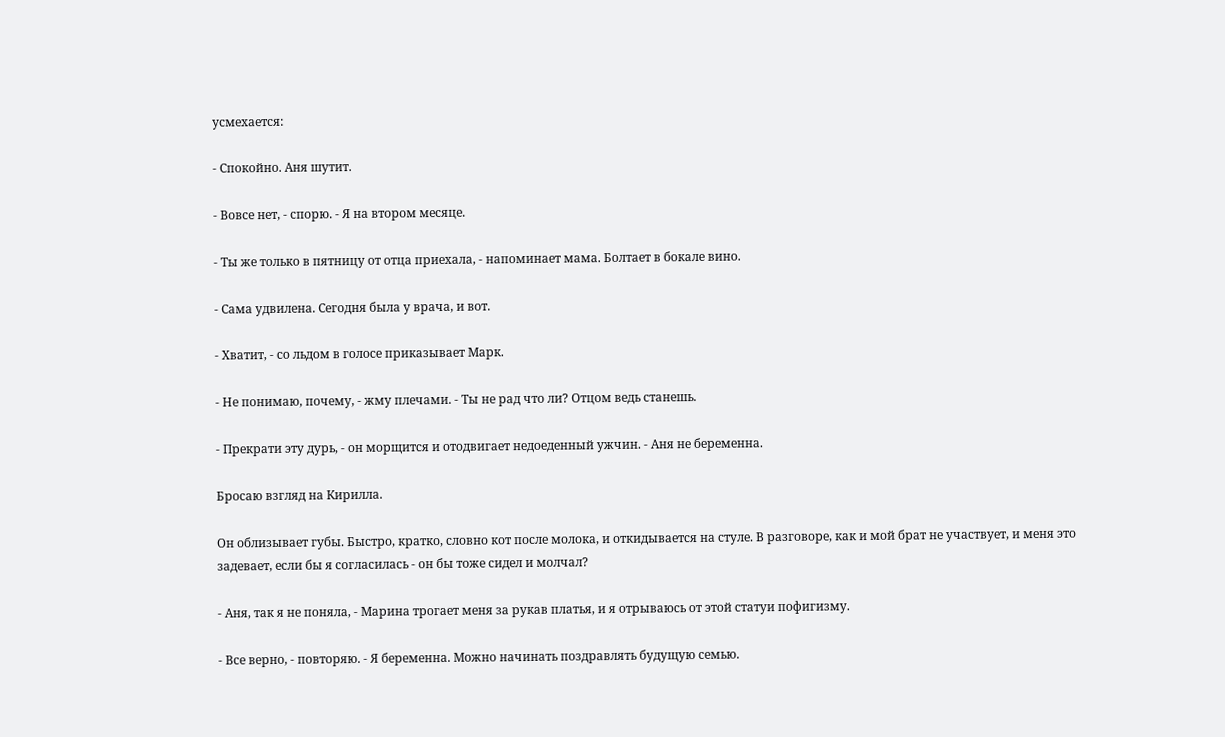усмехается:

- Спокойно. Аня шутит.

- Вовсе нет, - спорю. - Я на втором месяце.

- Ты же только в пятницу от отца приехала, - напоминает мама. Болтает в бокале вино.

- Сама удвилена. Сегодня была у врача, и вот.

- Хватит, - со льдом в голосе приказывает Марк.

- Не понимаю, почему, - жму плечами. - Ты не рад что ли? Отцом ведь станешь.

- Прекрати эту дурь, - он морщится и отодвигает недоеденный ужчин. - Аня не беременна.

Бросаю взгляд на Кирилла.

Он облизывает губы. Быстро, кратко, словно кот после молока, и откидывается на стуле. В разговоре, как и мой брат не участвует, и меня это задевает, если бы я согласилась - он бы тоже сидел и молчал?

- Аня, так я не поняла, - Марина трогает меня за рукав платья, и я отрываюсь от этой статуи пофигизму.

- Все верно, - повторяю. - Я беременна. Можно начинать поздравлять будущую семью.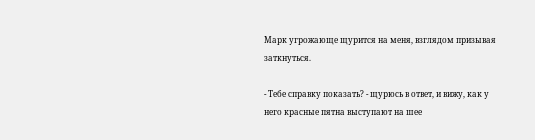Марк угрожающе щурится на меня, взглядом призывая заткнуться.

- Тебе справку показать? - щурюсь в ответ, и вижу, как у него красные пятна выступают на шее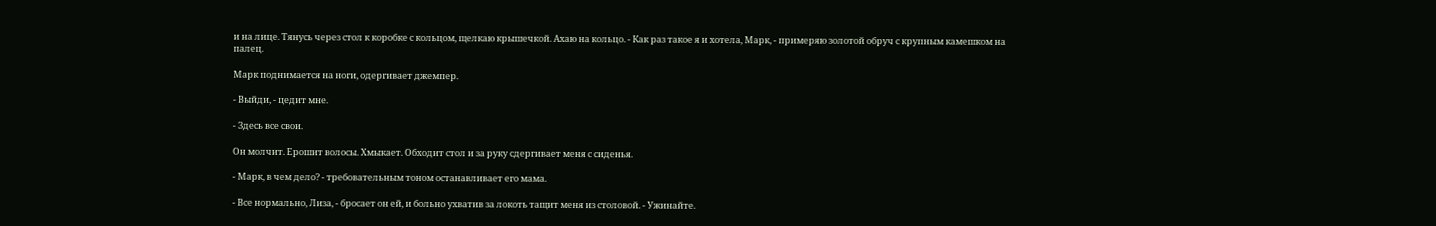и на лице. Тянусь через стол к коробке с кольцом, щелкаю крышечкой. Ахаю на кольцо. - Как раз такое я и хотела, Марк, - примеряю золотой обруч с крупным камешком на палец.

Марк поднимается на ноги, одергивает джемпер.

- Выйди, - цедит мне.

- Здесь все свои.

Он молчит. Ерошит волосы. Хмыкает. Обходит стол и за руку сдергивает меня с сиденья.

- Марк, в чем дело? - требовательным тоном останавливает его мама.

- Все нормально, Лиза, - бросает он ей, и больно ухватив за локоть тащит меня из столовой. - Ужинайте.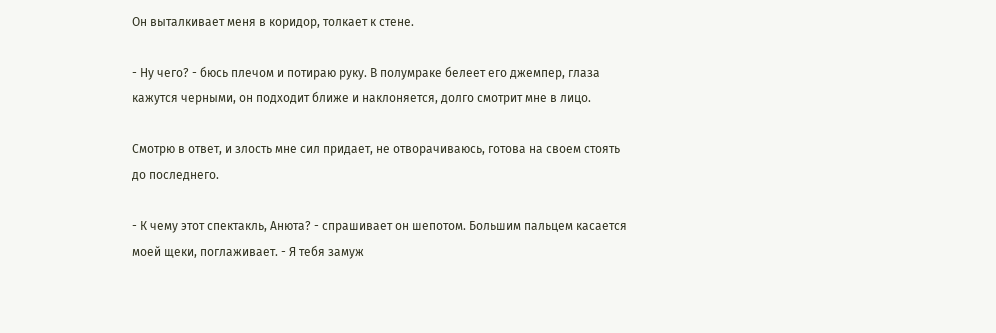Он выталкивает меня в коридор, толкает к стене.

- Ну чего? - бюсь плечом и потираю руку. В полумраке белеет его джемпер, глаза кажутся черными, он подходит ближе и наклоняется, долго смотрит мне в лицо.

Смотрю в ответ, и злость мне сил придает, не отворачиваюсь, готова на своем стоять до последнего.

- К чему этот спектакль, Анюта? - спрашивает он шепотом. Большим пальцем касается моей щеки, поглаживает. - Я тебя замуж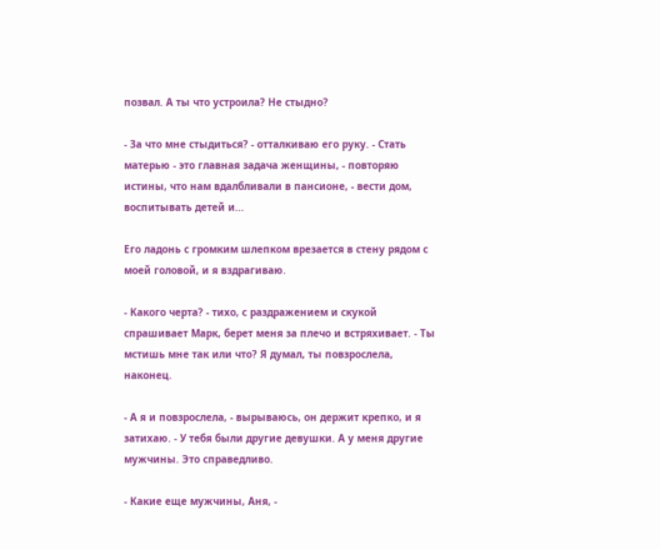позвал. А ты что устроила? Не стыдно?

- За что мне стыдиться? - отталкиваю его руку. - Стать матерью - это главная задача женщины, - повторяю истины, что нам вдалбливали в пансионе, - вести дом, воспитывать детей и...

Его ладонь с громким шлепком врезается в стену рядом с моей головой, и я вздрагиваю.

- Какого черта? - тихо, с раздражением и скукой спрашивает Марк, берет меня за плечо и встряхивает. - Ты мстишь мне так или что? Я думал, ты повзрослела, наконец.

- А я и повзрослела, - вырываюсь, он держит крепко, и я затихаю. - У тебя были другие девушки. А у меня другие мужчины. Это справедливо.

- Какие еще мужчины, Аня, -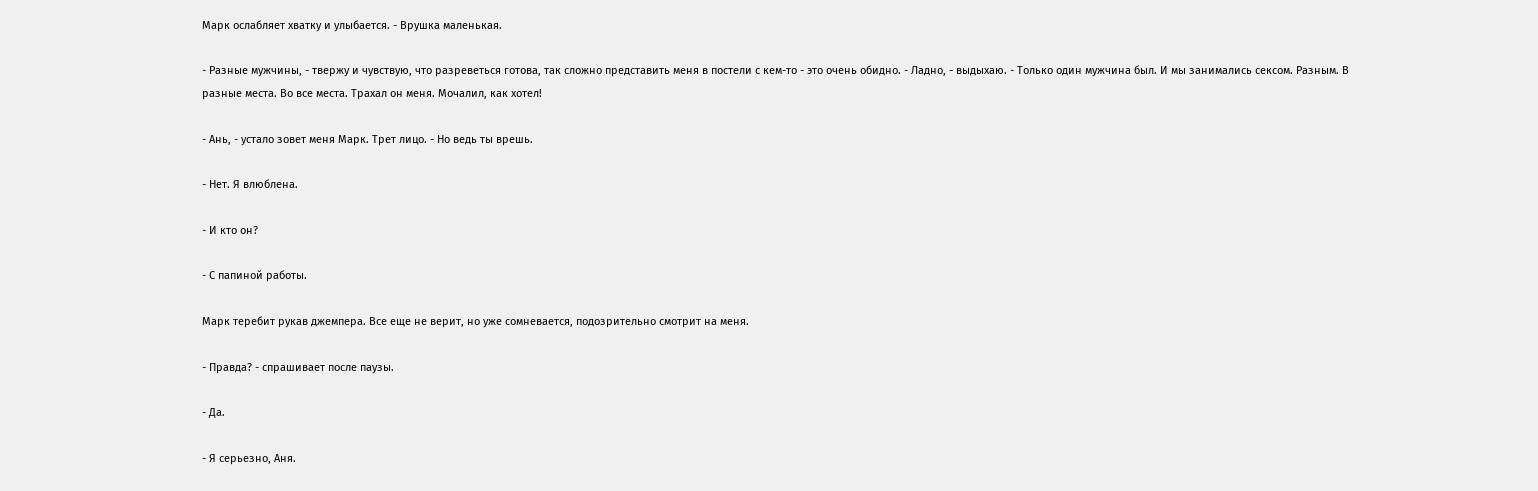Марк ослабляет хватку и улыбается. - Врушка маленькая.

- Разные мужчины, - твержу и чувствую, что разреветься готова, так сложно представить меня в постели с кем-то - это очень обидно. - Ладно, - выдыхаю. - Только один мужчина был. И мы занимались сексом. Разным. В разные места. Во все места. Трахал он меня. Мочалил, как хотел!

- Ань, - устало зовет меня Марк. Трет лицо. - Но ведь ты врешь.

- Нет. Я влюблена.

- И кто он?

- С папиной работы.

Марк теребит рукав джемпера. Все еще не верит, но уже сомневается, подозрительно смотрит на меня.

- Правда? - спрашивает после паузы.

- Да.

- Я серьезно, Аня.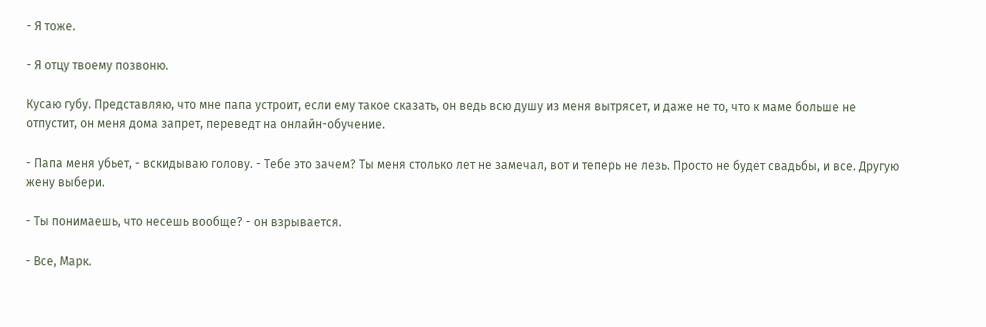- Я тоже.

- Я отцу твоему позвоню.

Кусаю губу. Представляю, что мне папа устроит, если ему такое сказать, он ведь всю душу из меня вытрясет, и даже не то, что к маме больше не отпустит, он меня дома запрет, переведт на онлайн-обучение.

- Папа меня убьет, - вскидываю голову. - Тебе это зачем? Ты меня столько лет не замечал, вот и теперь не лезь. Просто не будет свадьбы, и все. Другую жену выбери.

- Ты понимаешь, что несешь вообще? - он взрывается.

- Все, Марк.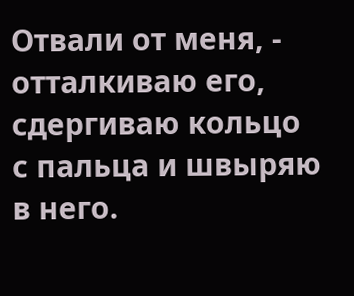Отвали от меня, - отталкиваю его, сдергиваю кольцо с пальца и швыряю в него.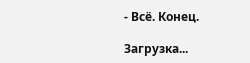- Всё. Конец.

Загрузка...